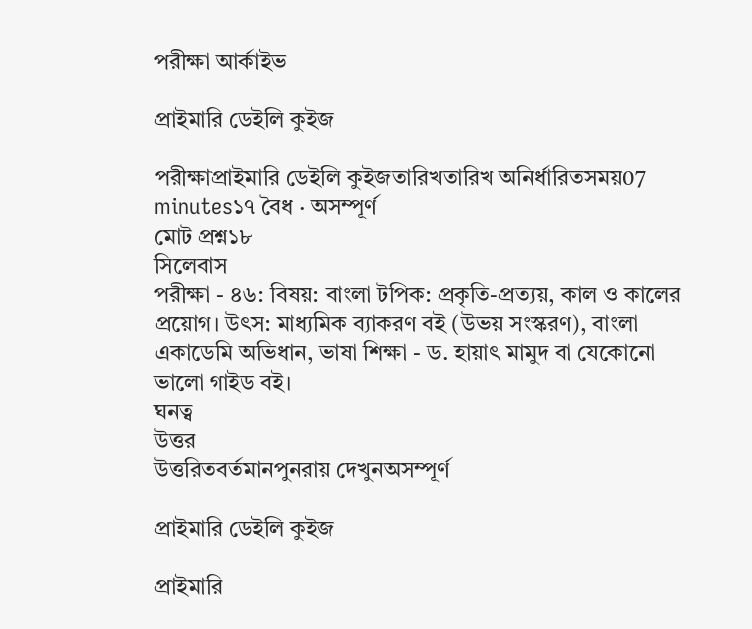পরীক্ষা আর্কাইভ

প্রাইমারি ডেইলি কুইজ

পরীক্ষাপ্রাইমারি ডেইলি কুইজতারিখতারিখ অনির্ধারিতসময়07 minutes১৭ বৈধ · অসম্পূর্ণ
মোট প্রশ্ন১৮
সিলেবাস
পরীক্ষা - ৪৬: বিষয়: বাংলা টপিক: প্রকৃতি-প্রত্যয়, কাল ও কালের প্রয়োগ। উৎস: মাধ্যমিক ব্যাকরণ বই (উভয় সংস্করণ), বাংলা একাডেমি অভিধান, ভাষা শিক্ষা - ড. হায়াৎ মামুদ বা যেকোনো ভালো গাইড বই।
ঘনত্ব
উত্তর
উত্তরিতবর্তমানপুনরায় দেখুনঅসম্পূর্ণ

প্রাইমারি ডেইলি কুইজ

প্রাইমারি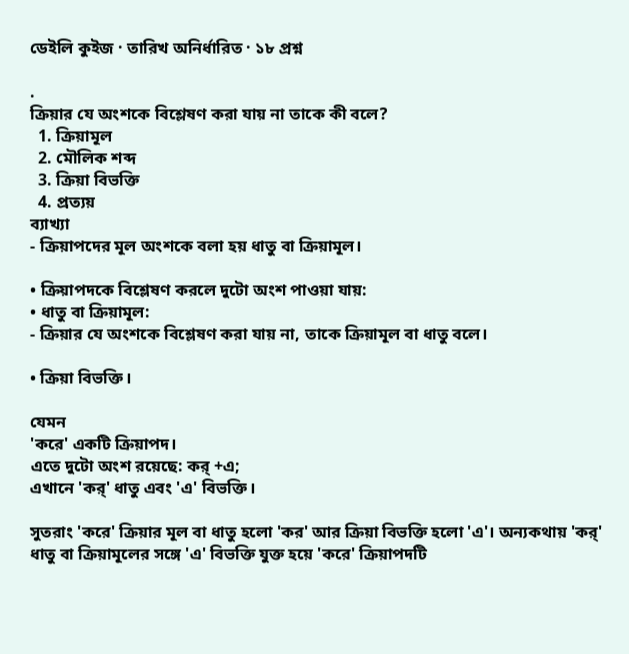ডেইলি কুইজ · তারিখ অনির্ধারিত · ১৮ প্রশ্ন

.
ক্রিয়ার যে অংশকে বিশ্লেষণ করা যায় না তাকে কী বলে?
  1. ক্রিয়ামূল
  2. মৌলিক শব্দ
  3. ক্রিয়া বিভক্তি
  4. প্রত্যয়
ব্যাখ্যা
- ক্রিয়াপদের মূল অংশকে বলা হয় ধাতু বা ক্রিয়ামূল।

• ক্রিয়াপদকে বিশ্লেষণ করলে দুটো অংশ পাওয়া যায়:
• ধাতু বা ক্রিয়ামূল:
- ক্রিয়ার যে অংশকে বিশ্লেষণ করা যায় না, তাকে ক্রিয়ামূল বা ধাতু বলে।

• ক্রিয়া বিভক্তি।

যেমন
'করে' একটি ক্রিয়াপদ।
এতে দুটো অংশ রয়েছে: কর্ +এ;
এখানে 'কর্' ধাতু এবং 'এ' বিভক্তি।

সুতরাং 'করে' ক্রিয়ার মূল বা ধাতু হলো 'কর' আর ক্রিয়া বিভক্তি হলো 'এ'। অন্যকথায় 'কর্' ধাতু বা ক্রিয়ামূলের সঙ্গে 'এ' বিভক্তি যুক্ত হয়ে 'করে' ক্রিয়াপদটি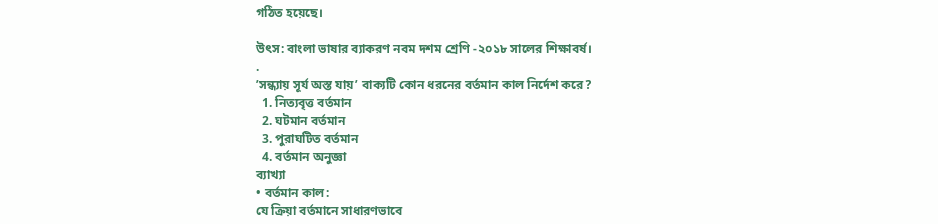গঠিত হয়েছে।

উৎস: বাংলা ভাষার ব্যাকরণ নবম দশম শ্রেণি -২০১৮ সালের শিক্ষাবর্ষ।
.
’সন্ধ্যায় সূর্য অস্ত যায়’ বাক্যটি কোন ধরনের বর্তমান কাল নির্দেশ করে?
  1. নিত্যবৃত্ত বর্তমান
  2. ঘটমান বর্তমান
  3. পুরাঘটিত বর্তমান
  4. বর্তমান অনুজ্ঞা
ব্যাখ্যা
• বর্তমান কাল:
যে ক্রিয়া বর্তমানে সাধারণভাবে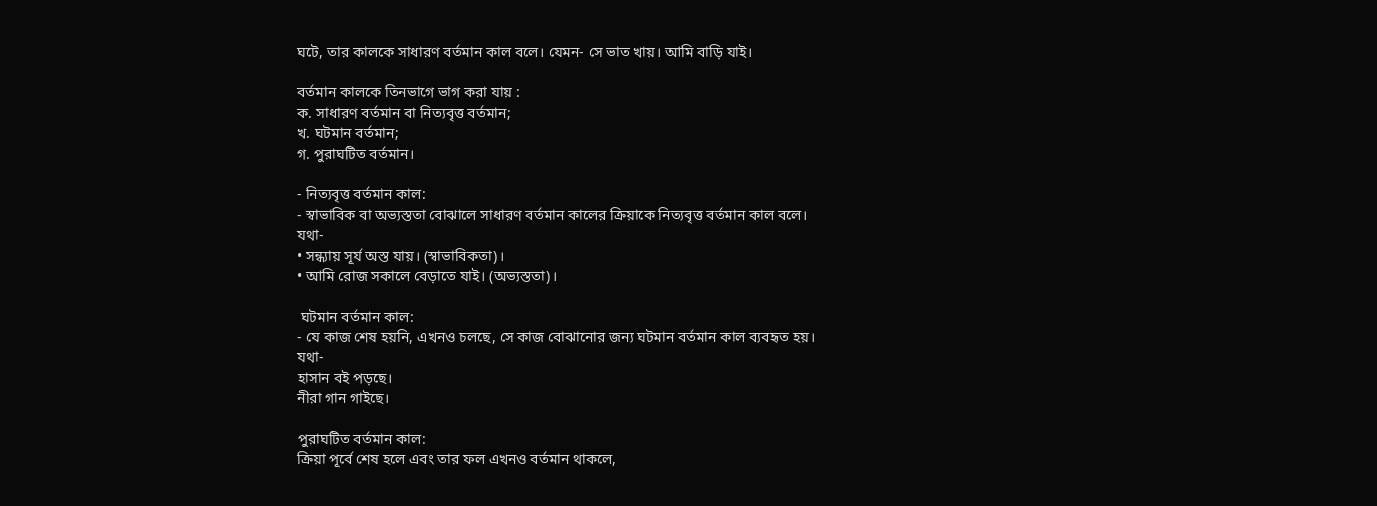ঘটে, তার কালকে সাধারণ বর্তমান কাল বলে। যেমন- সে ভাত খায়। আমি বাড়ি যাই।

বর্তমান কালকে তিনভাগে ভাগ করা যায় :
ক. সাধারণ বর্তমান বা নিত্যবৃত্ত বর্তমান;
খ. ঘটমান বর্তমান;
গ. পুরাঘটিত বর্তমান।

- নিত্যবৃত্ত বর্তমান কাল:
- স্বাভাবিক বা অভ্যস্ততা বোঝালে সাধারণ বর্তমান কালের ক্রিয়াকে নিত্যবৃত্ত বর্তমান কাল বলে।
যথা-
• সন্ধ্যায় সূর্য অস্ত যায়। (স্বাভাবিকতা)।
• আমি রোজ সকালে বেড়াতে যাই। (অভ্যস্ততা)।

 ঘটমান বর্তমান কাল:
- যে কাজ শেষ হয়নি, এখনও চলছে, সে কাজ বোঝানোর জন্য ঘটমান বর্তমান কাল ব্যবহৃত হয়।
যথা-
হাসান বই পড়ছে।
নীরা গান গাইছে।

পুরাঘটিত বর্তমান কাল:
ক্রিয়া পূর্বে শেষ হলে এবং তার ফল এখনও বর্তমান থাকলে,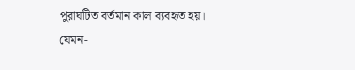পুরাঘটিত বর্তমান কাল ব্যবহৃত হয়।
যেমন-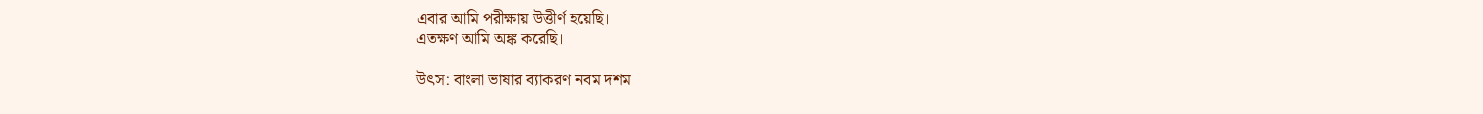এবার আমি পরীক্ষায় উত্তীর্ণ হয়েছি।
এতক্ষণ আমি অঙ্ক করেছি।

উৎস: বাংলা ভাষার ব্যাকরণ নবম দশম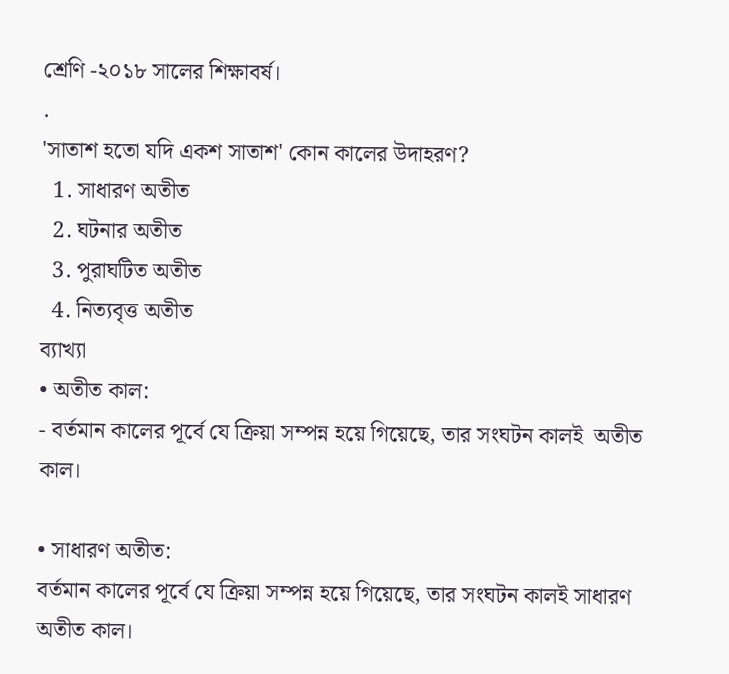শ্রেণি -২০১৮ সালের শিক্ষাবর্ষ।
.
'সাতাশ হতো যদি একশ সাতাশ' কোন কালের উদাহরণ?
  1. সাধারণ অতীত
  2. ঘটনার অতীত
  3. পুরাঘটিত অতীত
  4. নিত্যবৃত্ত অতীত
ব্যাখ্যা
• অতীত কাল:
- বর্তমান কালের পূর্বে যে ক্রিয়া সম্পন্ন হয়ে গিয়েছে, তার সংঘটন কালই  অতীত কাল।

• সাধারণ অতীত:
বর্তমান কালের পূর্বে যে ক্রিয়া সম্পন্ন হয়ে গিয়েছে, তার সংঘটন কালই সাধারণ অতীত কাল।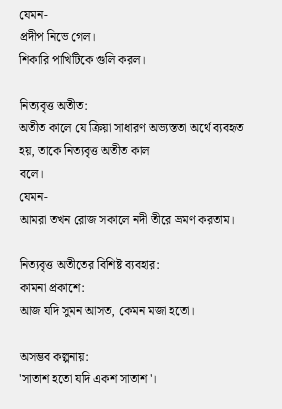যেমন-
প্রদীপ নিভে গেল।
শিকারি পাখিটিকে গুলি করল।

নিত্যবৃত্ত অতীত:
অতীত কালে যে ক্রিয়া সাধারণ অভ্যস্ততা অর্থে ব্যবহৃত হয়, তাকে নিত্যবৃত্ত অতীত কাল
বলে।
যেমন-
আমরা তখন রোজ সকালে নদী তীরে ভ্রমণ করতাম।

নিত্যবৃত্ত অতীতের বিশিষ্ট ব্যবহার:
কামনা প্রকাশে:
আজ যদি সুমন আসত, কেমন মজা হতো।

অসম্ভব কল্পনায়:
'সাতাশ হতো যদি একশ সাতাশ'।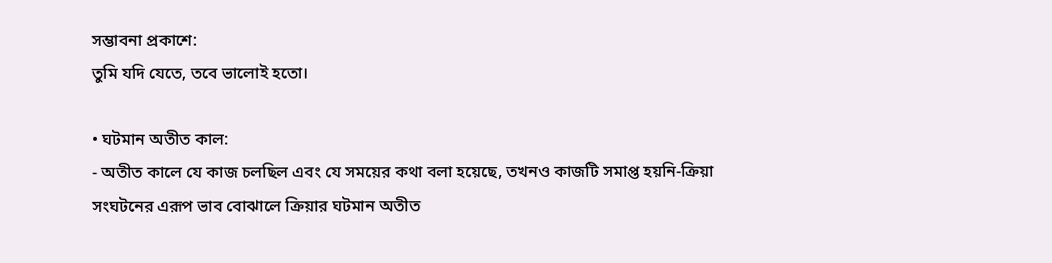সম্ভাবনা প্রকাশে:
তুমি যদি যেতে, তবে ভালোই হতো।

• ঘটমান অতীত কাল:
- অতীত কালে যে কাজ চলছিল এবং যে সময়ের কথা বলা হয়েছে, তখনও কাজটি সমাপ্ত হয়নি-ক্রিয়া সংঘটনের এরূপ ভাব বোঝালে ক্রিয়ার ঘটমান অতীত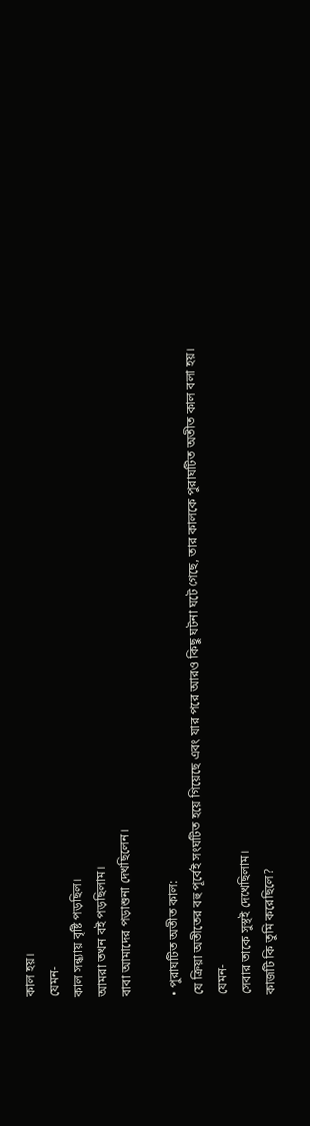কাল হয়।
যেমন-
কাল সন্ধ্যায় বৃষ্টি পড়ছিল।
আমরা তখন বই পড়ছিলাম।
বাবা আমাদের পড়াশুনা দেখছিলেন।

• পুরাঘটিত অতীত কাল:
যে ক্রিয়া অতীতের বহু পূর্বেই সংঘটিত হয়ে গিয়েছে এবং যার পরে আরও কিছু ঘটনা ঘটে গেছে, তার কালকে পুরাঘটিত অতীত কাল বলা হয়।
যেমন-
সেবার তাকে সুস্থই দেখেছিলাম।
কাজটি কি তুমি করেছিলে?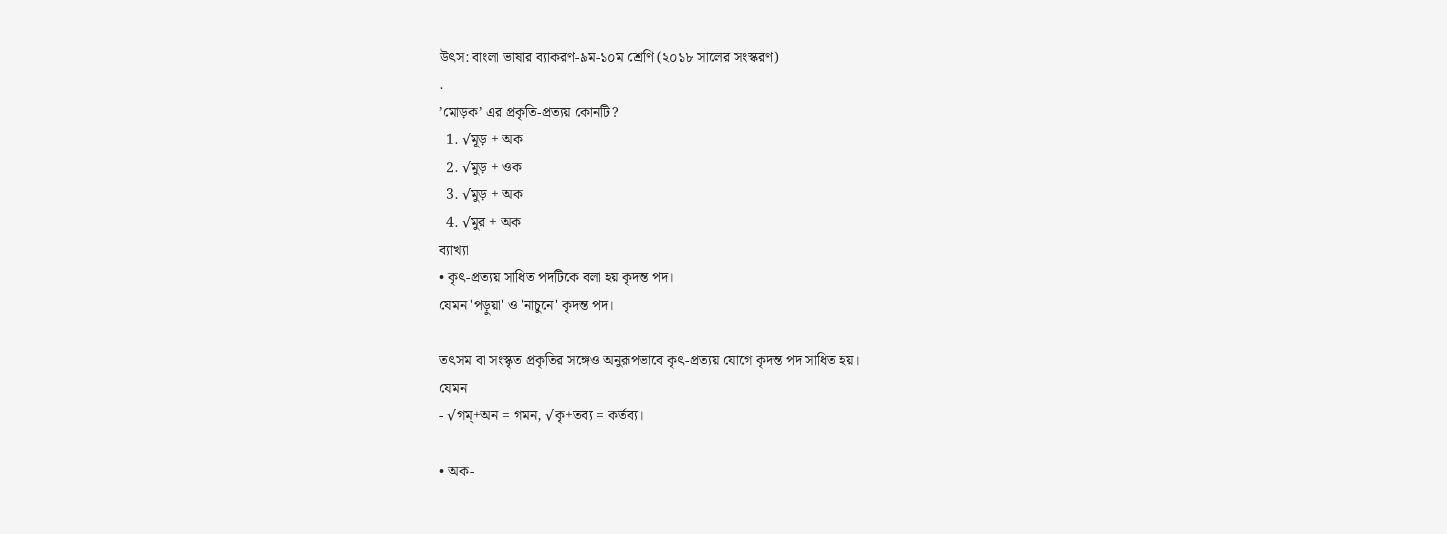উৎস: বাংলা ভাষার ব্যাকরণ-৯ম-১০ম শ্রেণি (২০১৮ সালের সংস্করণ)
.
’মোড়ক’ এর প্রকৃতি-প্রত্যয় কোনটি?
  1. √মূড় + অক
  2. √মুড় + ওক
  3. √মুড় + অক
  4. √মুর + অক
ব্যাখ্যা
• কৃৎ-প্রত্যয় সাধিত পদটিকে বলা হয় কৃদন্ত পদ।
যেমন 'পড়ুয়া' ও 'নাচুনে' কৃদন্ত পদ।

তৎসম বা সংস্কৃত প্রকৃতির সঙ্গেও অনুরূপভাবে কৃৎ-প্রত্যয় যোগে কৃদন্ত পদ সাধিত হয়।
যেমন
- √গম্+অন = গমন, √কৃ+তব্য = কর্তব্য।

• অক-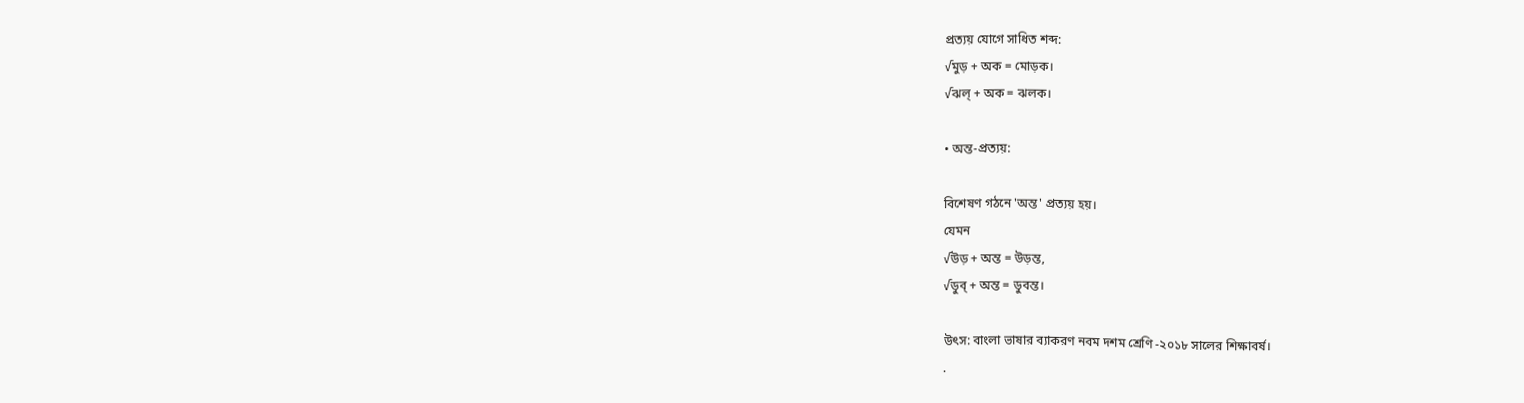প্রত্যয় যোগে সাধিত শব্দ:
√মুড় + অক = মোড়ক।
√ঝল্ + অক = ঝলক।

• অন্ত-প্রত্যয়:

বিশেষণ গঠনে 'অন্ত' প্রত্যয় হয়।
যেমন
√উড় + অন্ত = উড়ন্ত,
√ডুব্‌ + অন্ত = ডুবন্ত।

উৎস: বাংলা ভাষার ব্যাকরণ নবম দশম শ্রেণি -২০১৮ সালের শিক্ষাবর্ষ।
.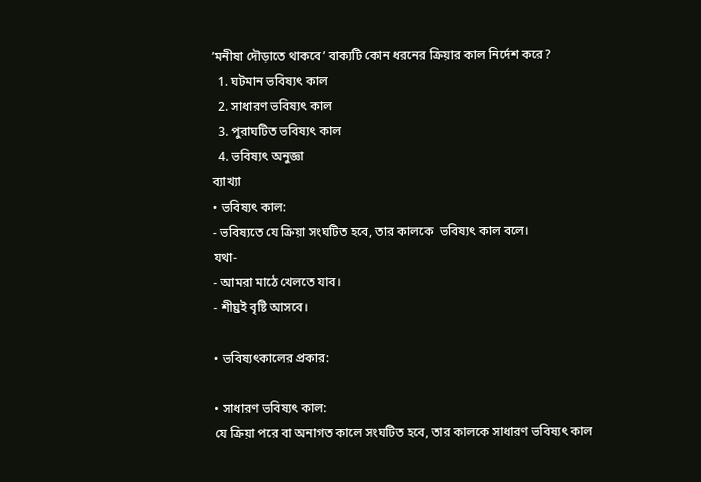’মনীষা দৌড়াতে থাকবে’ বাক্যটি কোন ধরনের ক্রিয়ার কাল নির্দেশ করে?
  1. ঘটমান ভবিষ্যৎ কাল
  2. সাধারণ ভবিষ্যৎ কাল
  3. পুরাঘটিত ভবিষ্যৎ কাল
  4. ভবিষ্যৎ অনুজ্ঞা
ব্যাখ্যা
• ভবিষ্যৎ কাল:
- ভবিষ্যতে যে ক্রিয়া সংঘটিত হবে, তার কালকে  ভবিষ্যৎ কাল বলে।
যথা-
- আমরা মাঠে খেলতে যাব।
- শীঘ্রই বৃষ্টি আসবে।

• ভবিষ্যৎকালের প্রকার:

• সাধারণ ভবিষ্যৎ কাল:
যে ক্রিয়া পরে বা অনাগত কালে সংঘটিত হবে, তার কালকে সাধারণ ভবিষ্যৎ কাল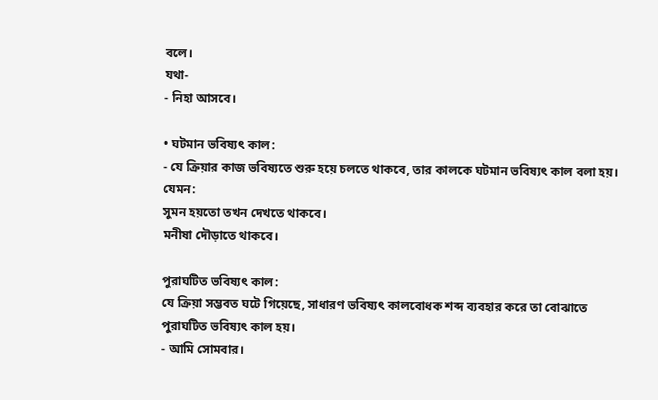বলে।
যথা-
- নিহা আসবে।

• ঘটমান ভবিষ্যৎ কাল:
- যে ক্রিয়ার কাজ ভবিষ্যতে শুরু হয়ে চলতে থাকবে, তার কালকে ঘটমান ভবিষ্যৎ কাল বলা হয়।
যেমন:
সুমন হয়তো তখন দেখতে থাকবে।
মনীষা দৌড়াতে থাকবে।

পুরাঘটিত ভবিষ্যৎ কাল:
যে ক্রিয়া সম্ভবত ঘটে গিয়েছে, সাধারণ ভবিষ্যৎ কালবোধক শব্দ ব্যবহার করে তা বোঝাতে পুরাঘটিত ভবিষ্যৎ কাল হয়।
- আমি সোমবার।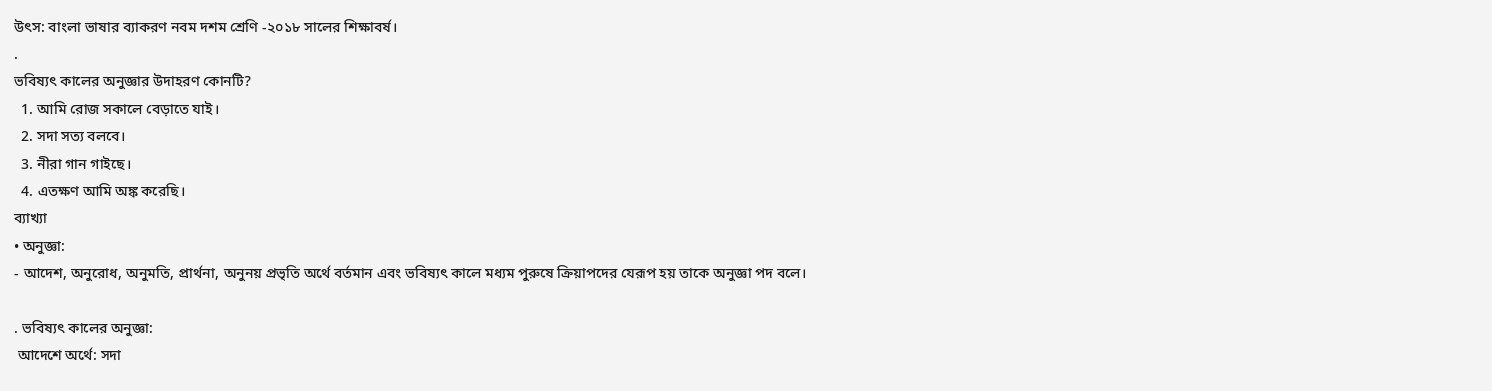উৎস: বাংলা ভাষার ব্যাকরণ নবম দশম শ্রেণি -২০১৮ সালের শিক্ষাবর্ষ।
.
ভবিষ্যৎ কালের অনুজ্ঞার উদাহরণ কোনটি?
  1. আমি রোজ সকালে বেড়াতে যাই।
  2. সদা সত্য বলবে।
  3. নীরা গান গাইছে।
  4. এতক্ষণ আমি অঙ্ক করেছি।
ব্যাখ্যা
• অনুজ্ঞা:
- আদেশ, অনুরোধ, অনুমতি, প্রার্থনা, অনুনয় প্রভৃতি অর্থে বর্তমান এবং ভবিষ্যৎ কালে মধ্যম পুরুষে ক্রিয়াপদের যেরূপ হয় তাকে অনুজ্ঞা পদ বলে।

. ভবিষ্যৎ কালের অনুজ্ঞা:
 আদেশে অর্থে: সদা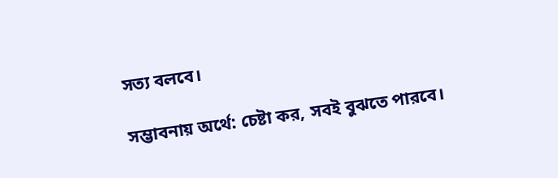সত্য বলবে।

সম্ভাবনায় অর্থে: চেষ্টা কর, সবই বুঝতে পারবে।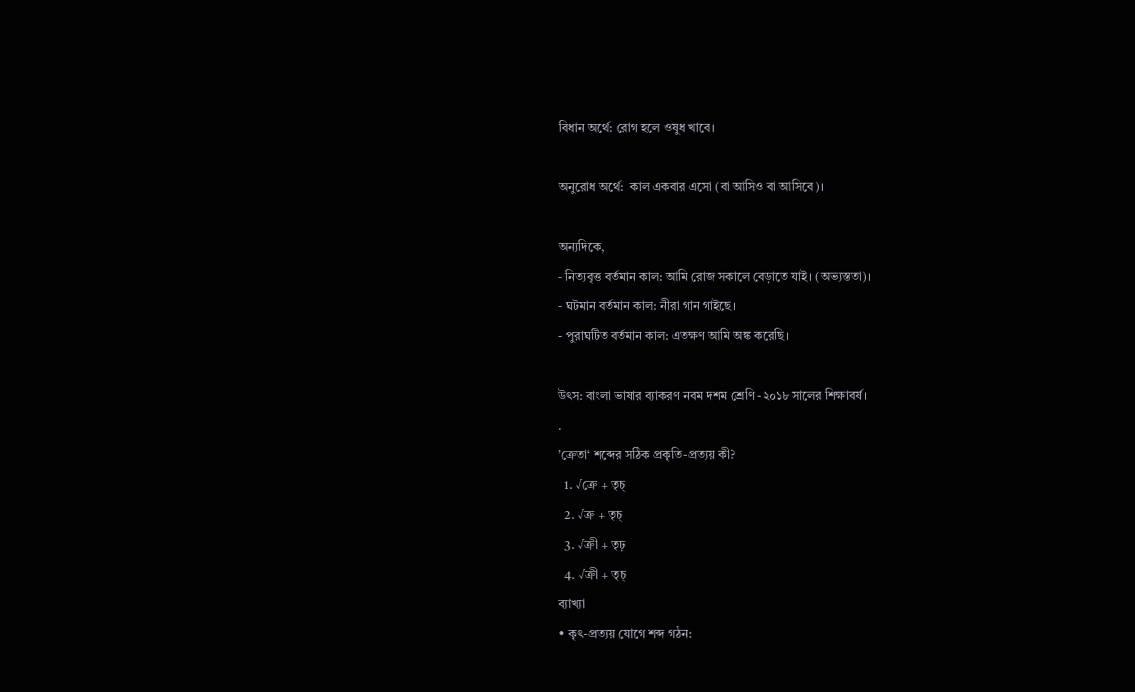বিধান অর্থে: রোগ হলে ওষুধ খাবে।

অনুরোধ অর্থে:  কাল একবার এসো (বা আসিও বা আসিবে)।

অন্যদিকে,
- নিত্যবৃত্ত বর্তমান কাল: আমি রোজ সকালে বেড়াতে যাই। (অভ্যস্ততা)।
- ঘটমান বর্তমান কাল: নীরা গান গাইছে।
- পুরাঘটিত বর্তমান কাল: এতক্ষণ আমি অঙ্ক করেছি।

উৎস: বাংলা ভাষার ব্যাকরণ নবম দশম শ্রেণি -২০১৮ সালের শিক্ষাবর্ষ।
.
’ক্রেতা‘ শব্দের সঠিক প্রকৃতি-প্রত্যয় কী?
  1. √ক্রে + তৃচ্
  2. √ক্র + তৃচ্
  3. √ক্রী + তৃঢ়
  4. √ক্রী + তৃচ্
ব্যাখ্যা
• কৃৎ-প্রত্যয় যোগে শব্দ গঠন: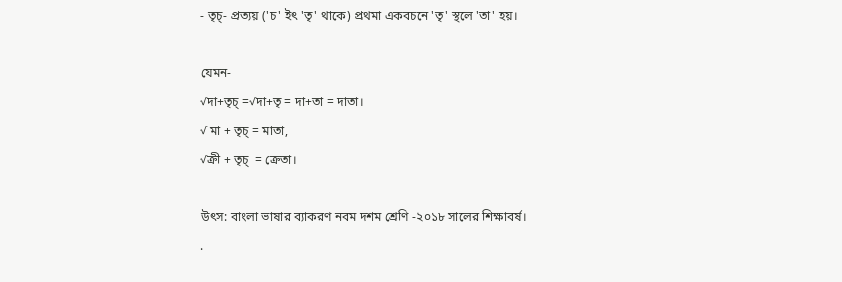- তৃচ্- প্রত্যয় ('চ' ইৎ 'তৃ' থাকে) প্রথমা একবচনে 'তৃ' স্থলে 'তা' হয়।

যেমন-
√দা+তৃচ্ =√দা+তৃ = দা+তা = দাতা।
√ মা + তৃচ্ = মাতা,
√ক্রী + তৃচ্  = ক্রেতা।

উৎস: বাংলা ভাষার ব্যাকরণ নবম দশম শ্রেণি -২০১৮ সালের শিক্ষাবর্ষ।
.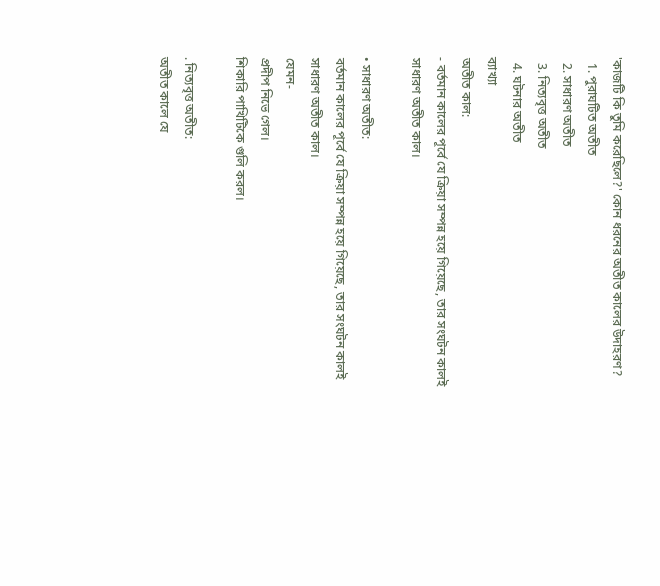'কাজটি কি তুমি করেছিলে?' কোন ধরনের অতীত কালের উদাহরণ?
  1. পুরাঘটিত অতীত
  2. সাধারণ অতীত
  3. নিত্যবৃত্ত অতীত
  4. ঘটনার অতীত
ব্যাখ্যা
অতীত কাল:
- বর্তমান কালের পূর্বে যে ক্রিয়া সম্পন্ন হয়ে গিয়েছে, তার সংঘটন কালই সাধারণ অতীত কাল।

• সাধারণ অতীত:
বর্তমান কালের পূর্বে যে ক্রিয়া সম্পন্ন হয়ে গিয়েছে, তার সংঘটন কালই সাধারণ অতীত কাল।
যেমন-
প্রদীপ নিভে গেল।
শিকারি পাখিটিকে গুলি করল।

. নিত্যবৃত্ত অতীত:
অতীত কালে যে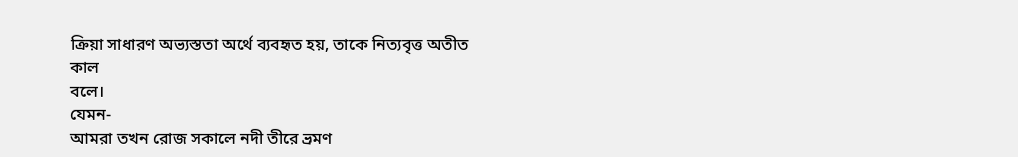ক্রিয়া সাধারণ অভ্যস্ততা অর্থে ব্যবহৃত হয়, তাকে নিত্যবৃত্ত অতীত কাল
বলে।
যেমন-
আমরা তখন রোজ সকালে নদী তীরে ভ্রমণ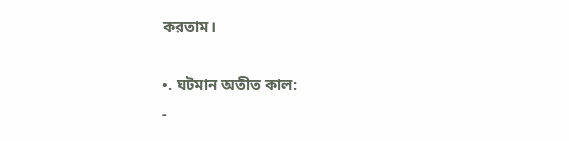করতাম।

•. ঘটমান অতীত কাল:
-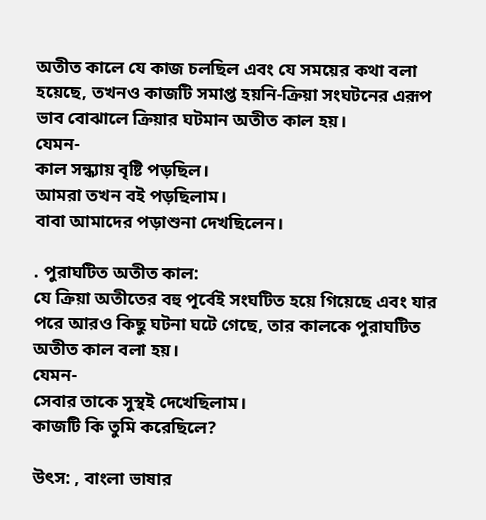অতীত কালে যে কাজ চলছিল এবং যে সময়ের কথা বলা হয়েছে, তখনও কাজটি সমাপ্ত হয়নি-ক্রিয়া সংঘটনের এরূপ ভাব বোঝালে ক্রিয়ার ঘটমান অতীত কাল হয়।
যেমন-
কাল সন্ধ্যায় বৃষ্টি পড়ছিল।
আমরা তখন বই পড়ছিলাম।
বাবা আমাদের পড়াশুনা দেখছিলেন।

. পুরাঘটিত অতীত কাল:
যে ক্রিয়া অতীতের বহু পূর্বেই সংঘটিত হয়ে গিয়েছে এবং যার পরে আরও কিছু ঘটনা ঘটে গেছে, তার কালকে পুরাঘটিত অতীত কাল বলা হয়।
যেমন-
সেবার তাকে সুস্থই দেখেছিলাম।
কাজটি কি তুমি করেছিলে?

উৎস: , বাংলা ভাষার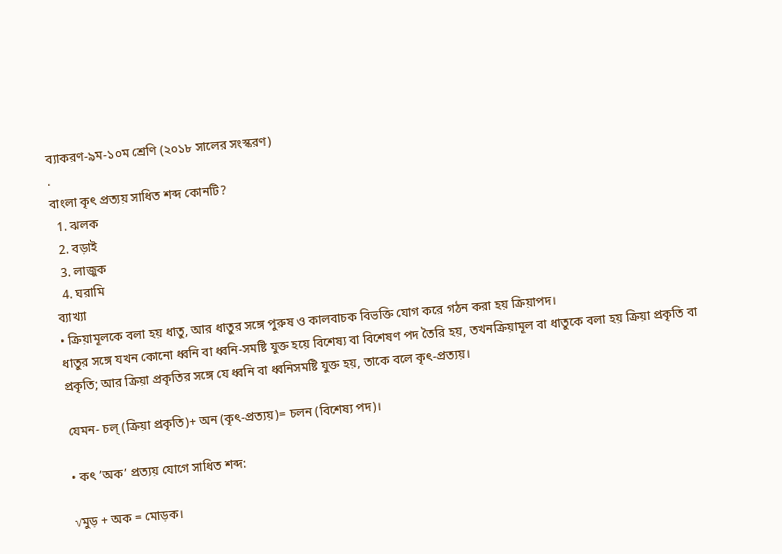ব্যাকরণ-৯ম-১০ম শ্রেণি (২০১৮ সালের সংস্করণ)
.
বাংলা কৃৎ প্রত্যয় সাধিত শব্দ কোনটি?
  1. ঝলক
  2. বড়াই
  3. লাজুক
  4. ঘরামি
ব্যাখ্যা
• ক্রিয়ামূলকে বলা হয় ধাতু, আর ধাতুর সঙ্গে পুরুষ ও কালবাচক বিভক্তি যোগ করে গঠন করা হয় ক্রিয়াপদ।
ধাতুর সঙ্গে যখন কোনো ধ্বনি বা ধ্বনি-সমষ্টি যুক্ত হয়ে বিশেষ্য বা বিশেষণ পদ তৈরি হয়, তখনক্রিয়ামূল বা ধাতুকে বলা হয় ক্রিয়া প্রকৃতি বা প্রকৃতি; আর ক্রিয়া প্রকৃতির সঙ্গে যে ধ্বনি বা ধ্বনিসমষ্টি যুক্ত হয়, তাকে বলে কৃৎ-প্রত্যয়।

যেমন- চল্ (ক্রিয়া প্রকৃতি)+ অন (কৃৎ-প্রত্যয়)= চলন (বিশেষ্য পদ)।

• কৎ ’অক’ প্রত্যয় যোগে সাধিত শব্দ:

√মুড় + অক = মোড়ক।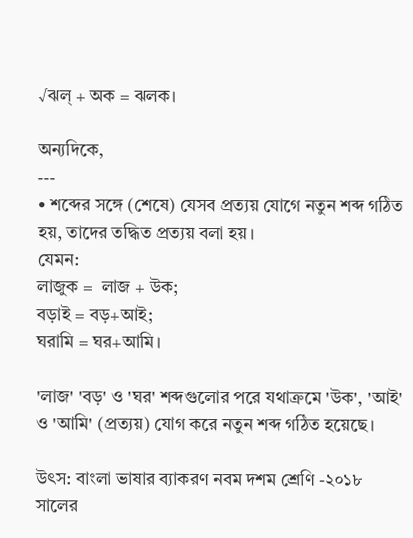√ঝল্ + অক = ঝলক।

অন্যদিকে,
---
• শব্দের সঙ্গে (শেষে) যেসব প্রত্যয় যোগে নতুন শব্দ গঠিত হয়, তাদের তদ্ধিত প্রত্যয় বলা হয়।
যেমন:
লাজুক =  লাজ + উক;
বড়াই = বড়+আই;
ঘরামি = ঘর+আমি।

'লাজ' 'বড়' ও 'ঘর' শব্দগুলোর পরে যথাক্রমে 'উক', 'আই' ও 'আমি' (প্রত্যয়) যোগ করে নতুন শব্দ গঠিত হয়েছে।

উৎস: বাংলা ভাষার ব্যাকরণ নবম দশম শ্রেণি -২০১৮ সালের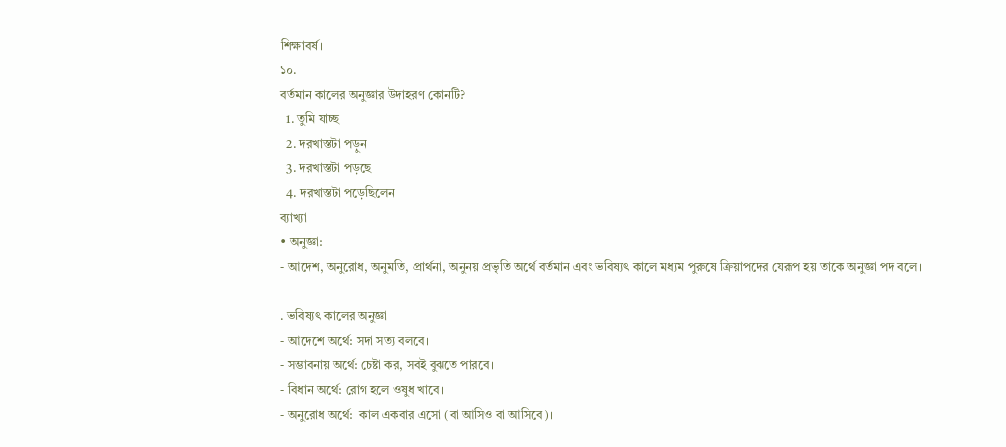শিক্ষাবর্ষ।
১০.
বর্তমান কালের অনুজ্ঞার উদাহরণ কোনটি?
  1. তুমি যাচ্ছ
  2. দরখাস্তটা পড়ুন
  3. দরখাস্তটা পড়ছে
  4. দরখাস্তটা পড়েছিলেন
ব্যাখ্যা
• অনুজ্ঞা:
- আদেশ, অনুরোধ, অনুমতি, প্রার্থনা, অনুনয় প্রভৃতি অর্থে বর্তমান এবং ভবিষ্যৎ কালে মধ্যম পুরুষে ক্রিয়াপদের যেরূপ হয় তাকে অনুজ্ঞা পদ বলে।

. ভবিষ্যৎ কালের অনুজ্ঞা
- আদেশে অর্থে: সদা সত্য বলবে।
- সম্ভাবনায় অর্থে: চেষ্টা কর, সবই বুঝতে পারবে।
- বিধান অর্থে: রোগ হলে ওষুধ খাবে।
- অনুরোধ অর্থে:  কাল একবার এসো (বা আসিও বা আসিবে)।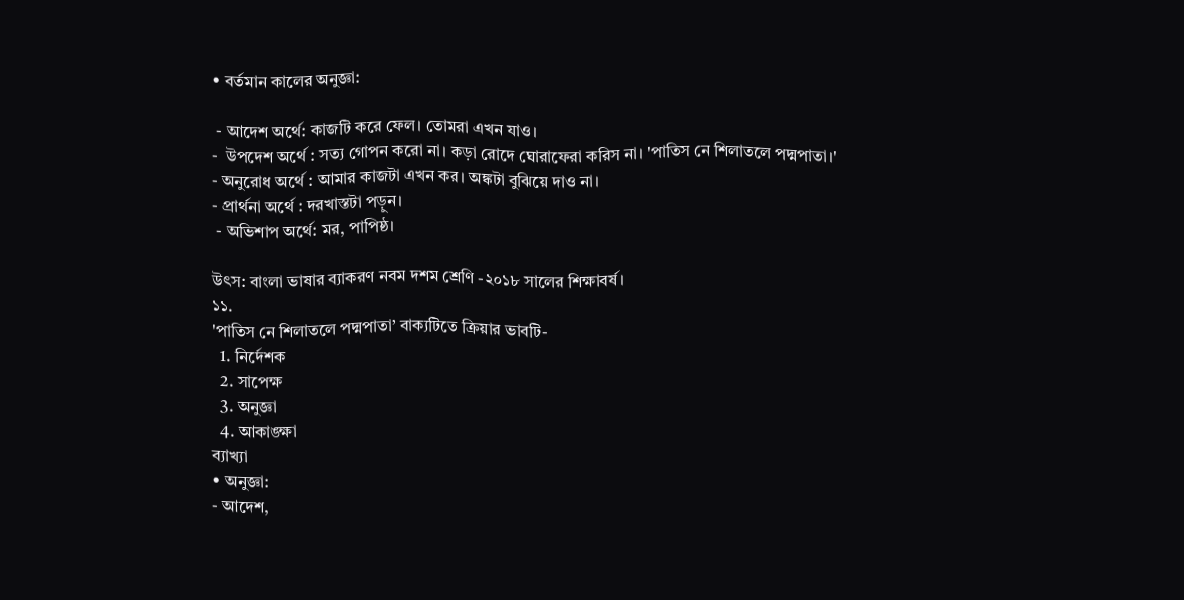• বর্তমান কালের অনুজ্ঞা:

 - আদেশ অর্থে: কাজটি করে ফেল। তোমরা এখন যাও।
-  উপদেশ অর্থে : সত্য গোপন করো না। কড়া রোদে ঘোরাফেরা করিস না। 'পাতিস নে শিলাতলে পদ্মপাতা।'
- অনুরোধ অর্থে : আমার কাজটা এখন কর। অঙ্কটা বুঝিয়ে দাও না।
- প্রার্থনা অর্থে : দরখাস্তটা পড়ুন।
 - অভিশাপ অর্থে: মর, পাপিষ্ঠ।

উৎস: বাংলা ভাষার ব্যাকরণ নবম দশম শ্রেণি -২০১৮ সালের শিক্ষাবর্ষ।
১১.
'পাতিস নে শিলাতলে পদ্মপাতা’ বাক্যটিতে ক্রিয়ার ভাবটি-
  1. নির্দেশক
  2. সাপেক্ষ
  3. অনুজ্ঞা
  4. আকাঙ্ক্ষা
ব্যাখ্যা
• অনুজ্ঞা:
- আদেশ,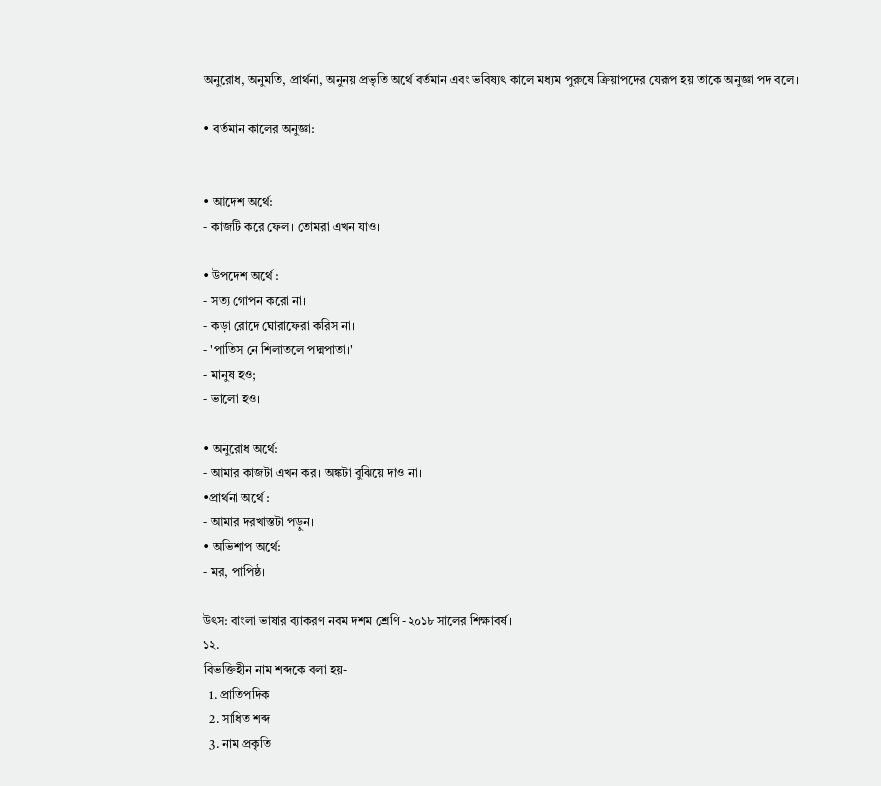অনুরোধ, অনুমতি, প্রার্থনা, অনুনয় প্রভৃতি অর্থে বর্তমান এবং ভবিষ্যৎ কালে মধ্যম পুরুষে ক্রিয়াপদের যেরূপ হয় তাকে অনুজ্ঞা পদ বলে।

• বর্তমান কালের অনুজ্ঞা:


• আদেশ অর্থে:
- কাজটি করে ফেল। তোমরা এখন যাও।

• উপদেশ অর্থে :
- সত্য গোপন করো না।
- কড়া রোদে ঘোরাফেরা করিস না।
- 'পাতিস নে শিলাতলে পদ্মপাতা।'
- মানুষ হও;
- ভালো হও।

• অনুরোধ অর্থে:
- আমার কাজটা এখন কর। অঙ্কটা বুঝিয়ে দাও না।
•প্রার্থনা অর্থে :
- আমার দরখাস্তটা পড়ুন।
• অভিশাপ অর্থে:
- মর, পাপিষ্ঠ।

উৎস: বাংলা ভাষার ব্যাকরণ নবম দশম শ্রেণি -২০১৮ সালের শিক্ষাবর্ষ।
১২.
বিভক্তিহীন নাম শব্দকে বলা হয়-
  1. প্রাতিপদিক
  2. সাধিত শব্দ
  3. নাম প্রকৃতি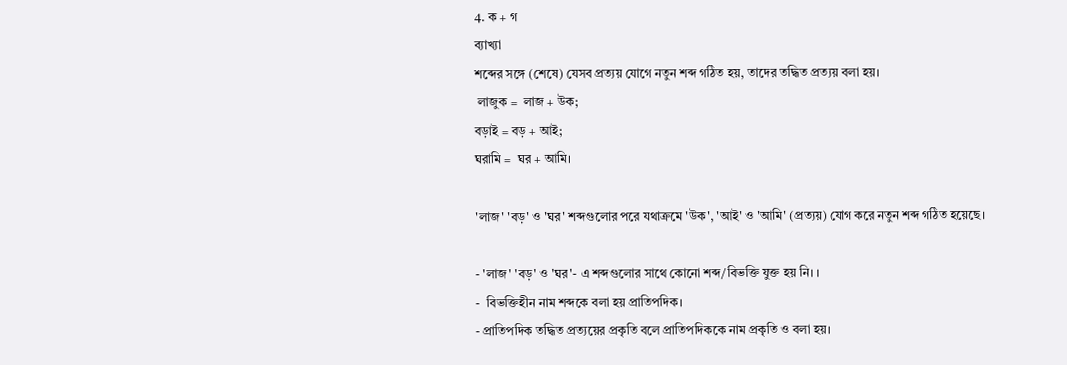4. ক + গ
ব্যাখ্যা
শব্দের সঙ্গে (শেষে) যেসব প্রত্যয় যোগে নতুন শব্দ গঠিত হয়, তাদের তদ্ধিত প্রত্যয় বলা হয়।
 লাজুক =  লাজ + উক;
বড়াই = বড় + আই;
ঘরামি =  ঘর + আমি।

'লাজ' 'বড়' ও 'ঘর' শব্দগুলোর পরে যথাক্রমে 'উক', 'আই' ও 'আমি' (প্রত্যয়) যোগ করে নতুন শব্দ গঠিত হয়েছে।

- 'লাজ' 'বড়' ও 'ঘর'- এ শব্দগুলোর সাথে কোনো শব্দ/বিভক্তি যুক্ত হয় নি। ।
-  বিভক্তিহীন নাম শব্দকে বলা হয় প্রাতিপদিক।
- প্রাতিপদিক তদ্ধিত প্রত্যয়ের প্রকৃতি বলে প্রাতিপদিককে নাম প্রকৃতি ও বলা হয়।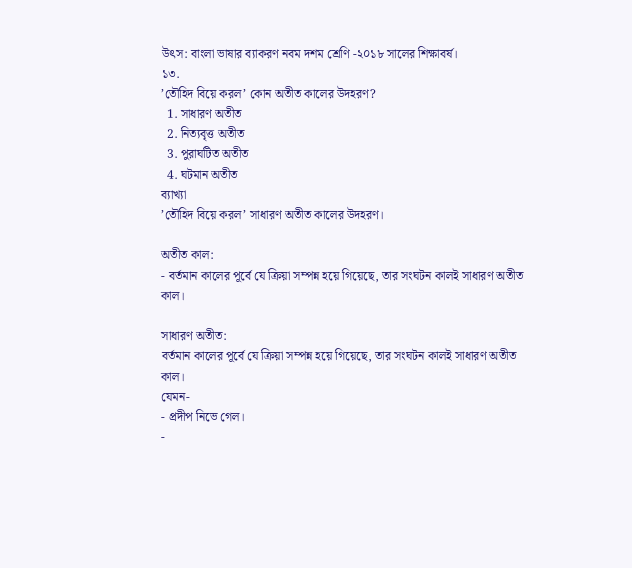উৎস: বাংলা ভাষার ব্যাকরণ নবম দশম শ্রেণি -২০১৮ সালের শিক্ষাবর্ষ।
১৩.
’তৌহিদ বিয়ে করল’ কোন অতীত কালের উদহরণ?
  1. সাধারণ অতীত
  2. নিত্যবৃত্ত অতীত
  3. পুরাঘটিত অতীত
  4. ঘটমান অতীত
ব্যাখ্যা
’তৌহিদ বিয়ে করল’ সাধারণ অতীত কালের উদহরণ।

অতীত কাল:
- বর্তমান কালের পূর্বে যে ক্রিয়া সম্পন্ন হয়ে গিয়েছে, তার সংঘটন কালই সাধারণ অতীত কাল।

সাধারণ অতীত:
বর্তমান কালের পূর্বে যে ক্রিয়া সম্পন্ন হয়ে গিয়েছে, তার সংঘটন কালই সাধারণ অতীত কাল।
যেমন-
- প্রদীপ নিভে গেল।
-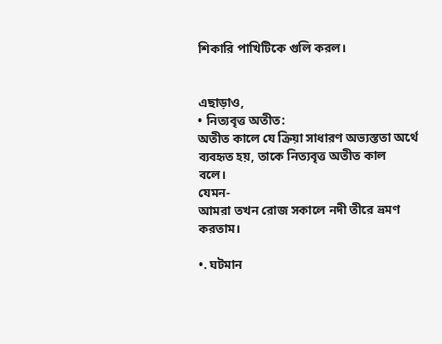শিকারি পাখিটিকে গুলি করল।


এছাড়াও,
• নিত্যবৃত্ত অতীত:
অতীত কালে যে ক্রিয়া সাধারণ অভ্যস্ততা অর্থে ব্যবহৃত হয়, তাকে নিত্যবৃত্ত অতীত কাল
বলে।
যেমন-
আমরা তখন রোজ সকালে নদী তীরে ভ্রমণ করতাম।

•. ঘটমান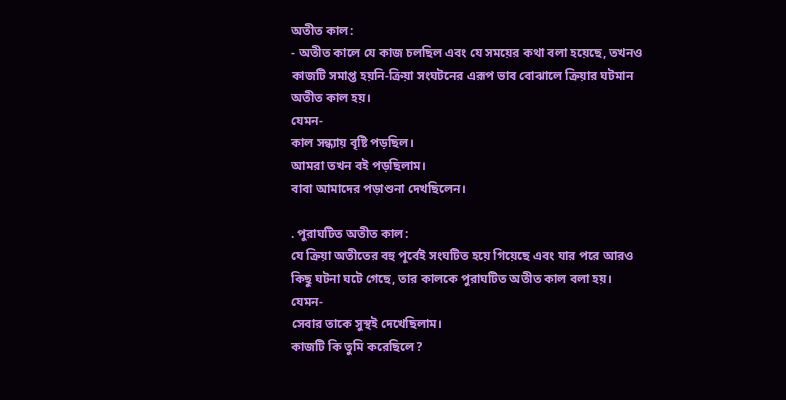অতীত কাল:
- অতীত কালে যে কাজ চলছিল এবং যে সময়ের কথা বলা হয়েছে, তখনও কাজটি সমাপ্ত হয়নি-ক্রিয়া সংঘটনের এরূপ ভাব বোঝালে ক্রিয়ার ঘটমান অতীত কাল হয়।
যেমন-
কাল সন্ধ্যায় বৃষ্টি পড়ছিল।
আমরা তখন বই পড়ছিলাম।
বাবা আমাদের পড়াশুনা দেখছিলেন।

. পুরাঘটিত অতীত কাল:
যে ক্রিয়া অতীতের বহু পূর্বেই সংঘটিত হয়ে গিয়েছে এবং যার পরে আরও কিছু ঘটনা ঘটে গেছে, তার কালকে পুরাঘটিত অতীত কাল বলা হয়।
যেমন-
সেবার তাকে সুস্থই দেখেছিলাম।
কাজটি কি তুমি করেছিলে?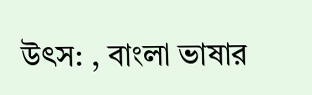উৎস: , বাংলা ভাষার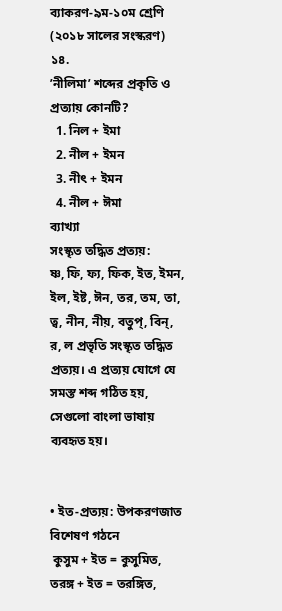ব্যাকরণ-৯ম-১০ম শ্রেণি (২০১৮ সালের সংস্করণ)
১৪.
’নীলিমা’ শব্দের প্রকৃতি ও প্রত্যায় কোনটি?
  1. নিল + ইমা
  2. নীল + ইমন
  3. নীৎ + ইমন
  4. নীল + ঈমা
ব্যাখ্যা
সংস্কৃত তদ্ধিত প্রত্যয়:
ষ্ণ, ফি, ফ্য, ফিক, ইত, ইমন, ইল, ইষ্ট, ঈন, তর, তম, তা, ত্ব, নীন, নীয়, বতুপ্, বিন্, র, ল প্রভৃতি সংস্কৃত তদ্ধিত প্রত্যয়। এ প্রত্যয় যোগে যে সমস্ত শব্দ গঠিত হয়, সেগুলো বাংলা ভাষায় ব্যবহৃত হয়।


• ইত-প্রত্যয়: উপকরণজাত বিশেষণ গঠনে
 কুসুম + ইত = কুসুমিত,
তরঙ্গ + ইত = তরঙ্গিত,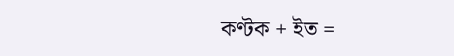কণ্টক + ইত =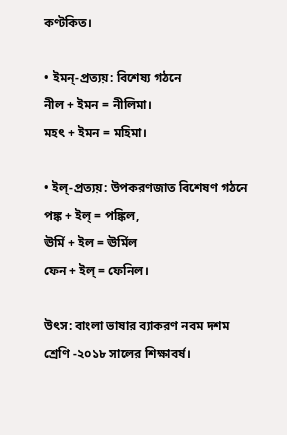কণ্টকিত।

• ইমন্-প্রত্যয়: বিশেষ্য গঠনে
নীল + ইমন = নীলিমা।
মহৎ + ইমন = মহিমা।

• ইল্-প্রত্যয়: উপকরণজাত বিশেষণ গঠনে
পঙ্ক + ইল্ = পঙ্কিল,
ঊর্মি + ইল = ঊর্মিল
ফেন + ইল্ = ফেনিল।

উৎস: বাংলা ভাষার ব্যাকরণ নবম দশম শ্রেণি -২০১৮ সালের শিক্ষাবর্ষ।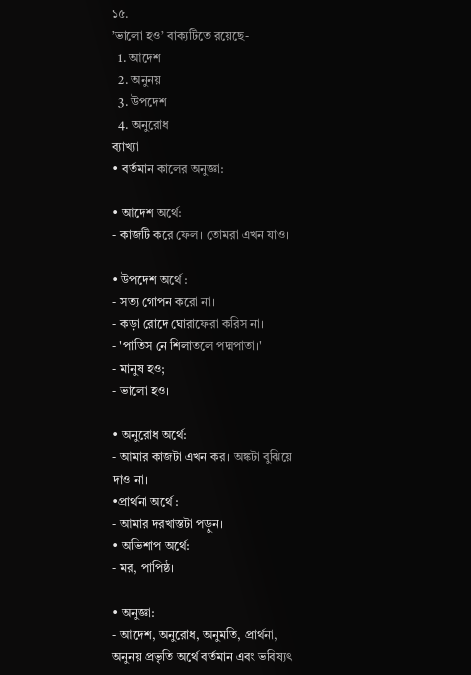১৫.
’ভালো হও’ বাক্যটিতে রয়েছে-
  1. আদেশ
  2. অনুনয়
  3. উপদেশ
  4. অনুরোধ
ব্যাখ্যা
• বর্তমান কালের অনুজ্ঞা:

• আদেশ অর্থে:
- কাজটি করে ফেল। তোমরা এখন যাও।

• উপদেশ অর্থে :
- সত্য গোপন করো না।
- কড়া রোদে ঘোরাফেরা করিস না।
- 'পাতিস নে শিলাতলে পদ্মপাতা।'
- মানুষ হও;
- ভালো হও।

• অনুরোধ অর্থে:
- আমার কাজটা এখন কর। অঙ্কটা বুঝিয়ে দাও না।
•প্রার্থনা অর্থে :
- আমার দরখাস্তটা পড়ুন।
• অভিশাপ অর্থে:
- মর, পাপিষ্ঠ।

• অনুজ্ঞা:
- আদেশ, অনুরোধ, অনুমতি, প্রার্থনা, অনুনয় প্রভৃতি অর্থে বর্তমান এবং ভবিষ্যৎ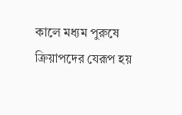কালে মধ্যম পুরুষে ক্রিয়াপদের যেরূপ হয়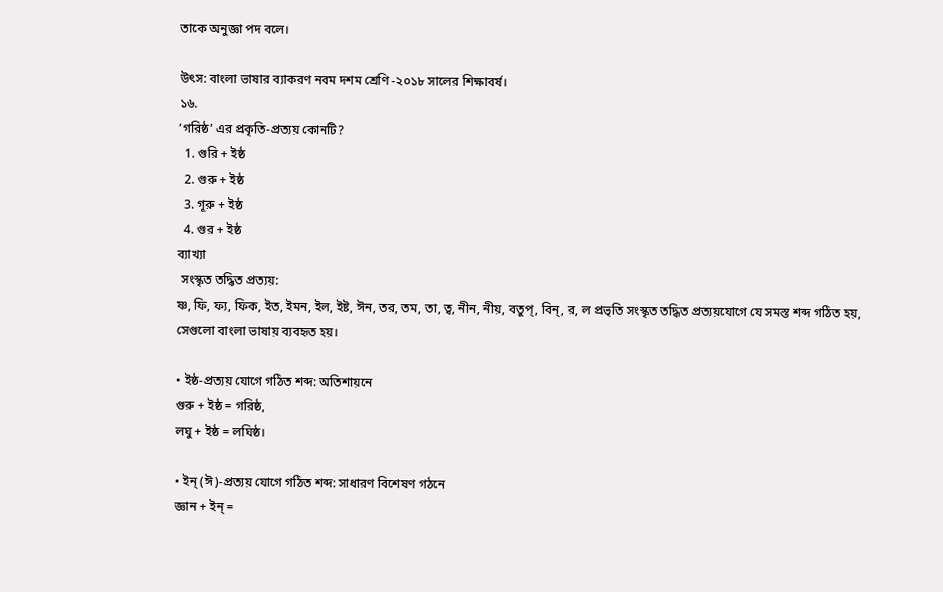তাকে অনুজ্ঞা পদ বলে।

উৎস: বাংলা ভাষার ব্যাকরণ নবম দশম শ্রেণি -২০১৮ সালের শিক্ষাবর্ষ।
১৬.
’গরিষ্ঠ’ এর প্রকৃতি-প্রত্যয় কোনটি?
  1. গুরি + ইষ্ঠ
  2. গুরু + ইষ্ঠ
  3. গূরু + ইষ্ঠ
  4. গুর + ইষ্ঠ
ব্যাখ্যা
 সংস্কৃত তদ্ধিত প্রত্যয়:
ষ্ণ, ফি, ফ্য, ফিক, ইত, ইমন, ইল, ইষ্ট, ঈন, তর, তম, তা, ত্ব, নীন, নীয়, বতুপ্, বিন্, র, ল প্রভৃতি সংস্কৃত তদ্ধিত প্রত্যয়যোগে যে সমস্ত শব্দ গঠিত হয়, সেগুলো বাংলা ভাষায় ব্যবহৃত হয়।

• ইষ্ঠ-প্রত্যয় যোগে গঠিত শব্দ: অতিশায়নে
গুরু + ইষ্ঠ = গরিষ্ঠ,
লঘু + ইষ্ঠ = লঘিষ্ঠ।

• ইন্ (ঈ)-প্রত্যয় যোগে গঠিত শব্দ: সাধারণ বিশেষণ গঠনে
জ্ঞান + ইন্ =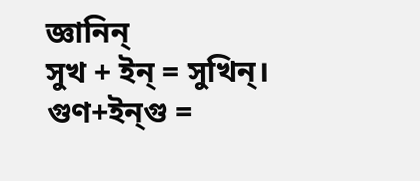জ্ঞানিন্
সুখ + ইন্ = সুখিন্।
গুণ+ইন্গু =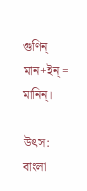গুণিন্
মান+ইন্ = মানিন্।

উৎস: বাংলা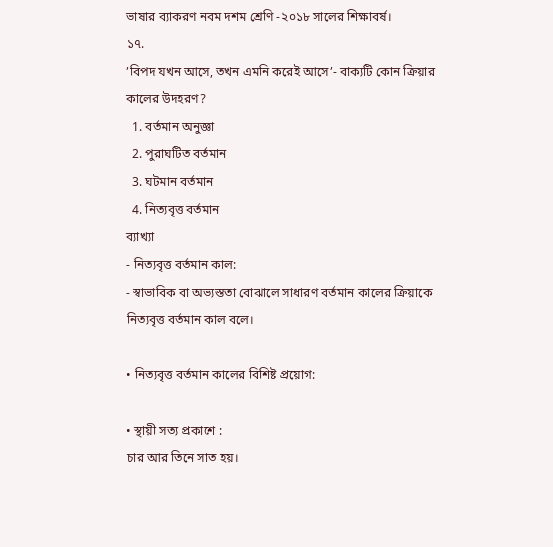ভাষার ব্যাকরণ নবম দশম শ্রেণি -২০১৮ সালের শিক্ষাবর্ষ।
১৭.
’বিপদ যখন আসে, তখন এমনি করেই আসে’- বাক্যটি কোন ক্রিয়ার কালের উদহরণ?
  1. বর্তমান অনুজ্ঞা
  2. পুরাঘটিত বর্তমান
  3. ঘটমান বর্তমান
  4. নিত্যবৃত্ত বর্তমান
ব্যাখ্যা
- নিত্যবৃত্ত বর্তমান কাল:
- স্বাভাবিক বা অভ্যস্ততা বোঝালে সাধারণ বর্তমান কালের ক্রিয়াকে নিত্যবৃত্ত বর্তমান কাল বলে।

• নিত্যবৃত্ত বর্তমান কালের বিশিষ্ট প্রয়োগ:

• স্থায়ী সত্য প্রকাশে :
চার আর তিনে সাত হয়।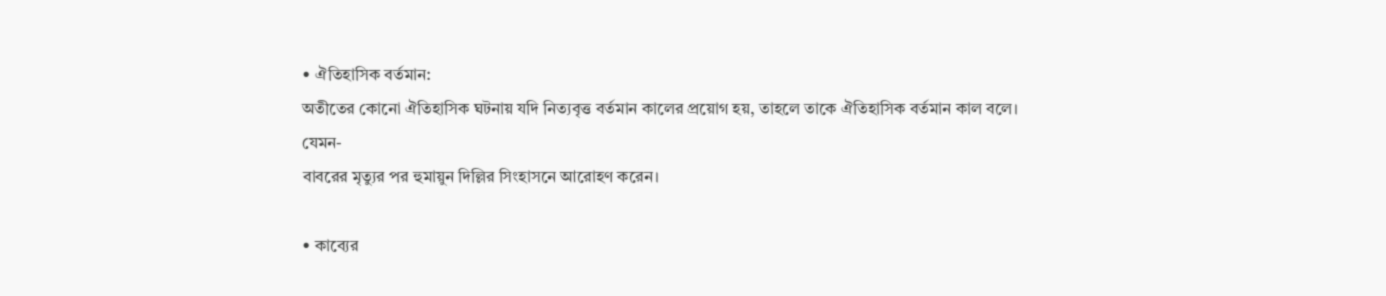• ঐতিহাসিক বর্তমান:
অতীতের কোনো ঐতিহাসিক ঘটনায় যদি নিত্যবৃত্ত বর্তমান কালের প্রয়োগ হয়, তাহলে তাকে ঐতিহাসিক বর্তমান কাল বলে।
যেমন-
বাবরের মৃত্যুর পর হুমায়ুন দিল্লির সিংহাসনে আরোহণ করেন।

• কাব্যের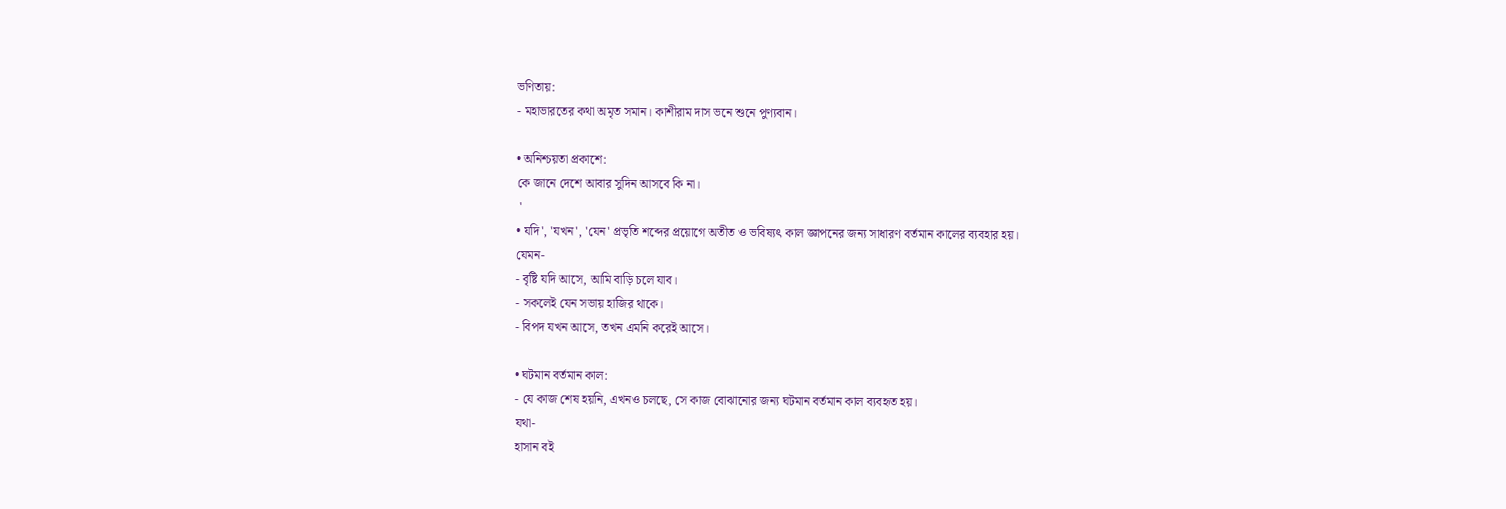ভণিতায়:
- মহাভারতের কথা অমৃত সমান। কাশীরাম দাস ভনে শুনে পুণ্যবান।

• অনিশ্চয়তা প্রকাশে:
কে জানে দেশে আবার সুদিন আসবে কি না।
 '
• যদি', 'যখন', 'যেন' প্রভৃতি শব্দের প্রয়োগে অতীত ও ভবিষ্যৎ কাল জ্ঞাপনের জন্য সাধারণ বর্তমান কালের ব্যবহার হয়।
যেমন-
- বৃষ্টি যদি আসে, আমি বাড়ি চলে যাব।
- সকলেই যেন সভায় হাজির থাকে।
- বিপদ যখন আসে, তখন এমনি করেই আসে।

• ঘটমান বর্তমান কাল:
- যে কাজ শেষ হয়নি, এখনও চলছে, সে কাজ বোঝানোর জন্য ঘটমান বর্তমান কাল ব্যবহৃত হয়।
যথা-
হাসান বই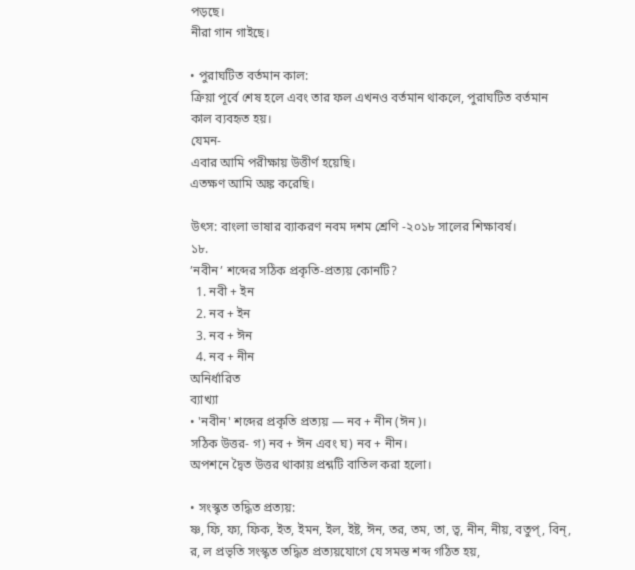পড়ছে।
নীরা গান গাইছে।

• পুরাঘটিত বর্তমান কাল:
ক্রিয়া পূর্বে শেষ হলে এবং তার ফল এখনও বর্তমান থাকলে, পুরাঘটিত বর্তমান কাল ব্যবহৃত হয়।
যেমন-
এবার আমি পরীক্ষায় উত্তীর্ণ হয়েছি।
এতক্ষণ আমি অঙ্ক করেছি।

উৎস: বাংলা ভাষার ব্যাকরণ নবম দশম শ্রেণি -২০১৮ সালের শিক্ষাবর্ষ।
১৮.
’নবীন’ শব্দের সঠিক প্রকৃতি-প্রত্যয় কোনটি?
  1. নবী + ইন
  2. নব + ইন
  3. নব + ঈন
  4. নব + নীন
অনির্ধারিত
ব্যাখ্যা
• 'নবীন' শব্দের প্রকৃতি প্রত্যয় — নব + নীন (ঈন)।
সঠিক উত্তর- গ) নব + ঈন এবং ঘ) নব + নীন।
অপশনে দ্বৈত উত্তর থাকায় প্রশ্নটি বাতিল করা হলো।

• সংস্কৃত তদ্ধিত প্রত্যয়:
ষ্ণ, ফি, ফ্য, ফিক, ইত, ইমন, ইল, ইষ্ট, ঈন, তর, তম, তা, ত্ব, নীন, নীয়, বতুপ্, বিন্, র, ল প্রভৃতি সংস্কৃত তদ্ধিত প্রত্যয়যোগে যে সমস্ত শব্দ গঠিত হয়,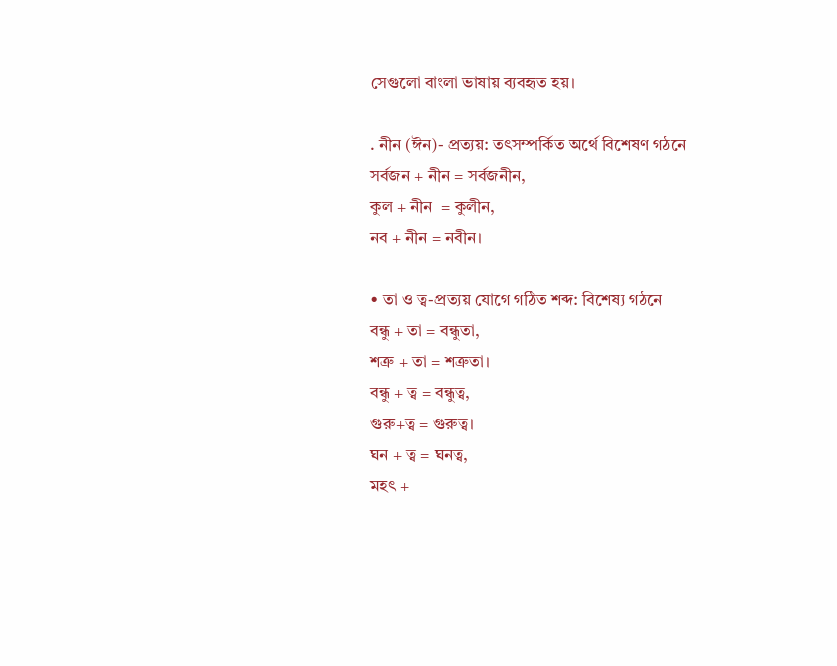সেগুলো বাংলা ভাষায় ব্যবহৃত হয়।

. নীন (ঈন)- প্রত্যয়: তৎসম্পর্কিত অর্থে বিশেষণ গঠনে
সর্বজন + নীন = সর্বজনীন,
কুল + নীন  = কুলীন,
নব + নীন = নবীন।

• তা ও ত্ব-প্রত্যয় যোগে গঠিত শব্দ: বিশেষ্য গঠনে
বন্ধু + তা = বন্ধুতা,
শত্রু + তা = শত্রুতা।
বন্ধু + ত্ব = বন্ধুত্ব,
গুরু+ত্ব = গুরুত্ব।
ঘন + ত্ব = ঘনত্ব,
মহৎ +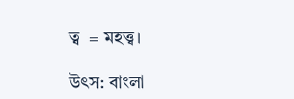ত্ব  = মহত্ত্ব।

উৎস: বাংলা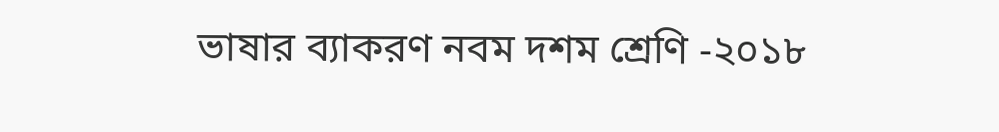ভাষার ব্যাকরণ নবম দশম শ্রেণি -২০১৮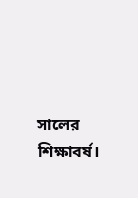সালের শিক্ষাবর্ষ।